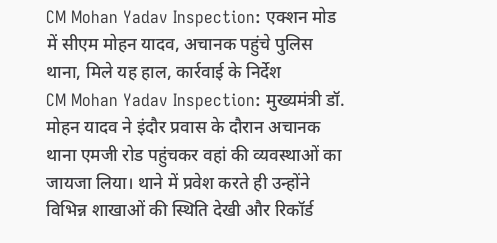CM Mohan Yadav Inspection: एक्शन मोड में सीएम मोहन यादव, अचानक पहुंचे पुलिस थाना, मिले यह हाल, कार्रवाई के निर्देश
CM Mohan Yadav Inspection: मुख्यमंत्री डॉ. मोहन यादव ने इंदौर प्रवास के दौरान अचानक थाना एमजी रोड पहुंचकर वहां की व्यवस्थाओं का जायजा लिया। थाने में प्रवेश करते ही उन्होंने विभिन्न शाखाओं की स्थिति देखी और रिकॉर्ड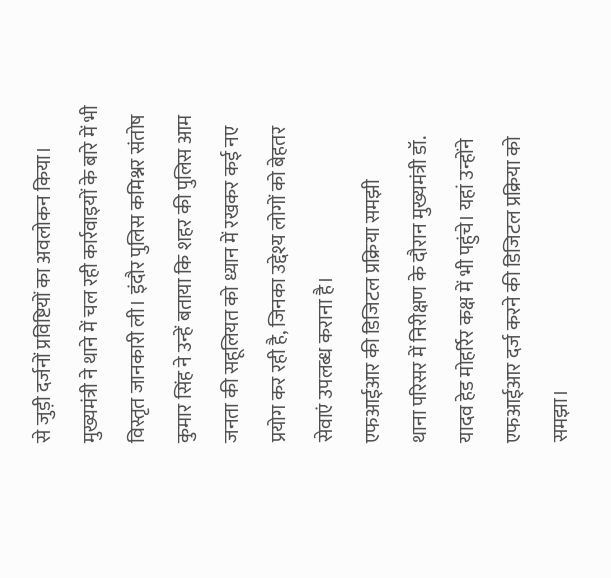से जुड़ी दर्जनों प्रविष्टियों का अवलोकन किया।
मुख्यमंत्री ने थाने में चल रही कार्रवाइयों के बारे में भी विस्तृत जानकारी ली। इंदौर पुलिस कमिश्नर संतोष कुमार सिंह ने उन्हें बताया कि शहर की पुलिस आम जनता की सहूलियत को ध्यान में रखकर कई नए प्रयोग कर रही है, जिनका उद्देश्य लोगों को बेहतर सेवाएं उपलब्ध कराना है।
एफआईआर की डिजिटल प्रक्रिया समझी
थाना परिसर में निरीक्षण के दौरान मुख्यमंत्री डॉ. यादव हेड मोहर्रिर कक्ष में भी पहुंचे। यहां उन्होंने एफआईआर दर्ज करने की डिजिटल प्रक्रिया को समझा।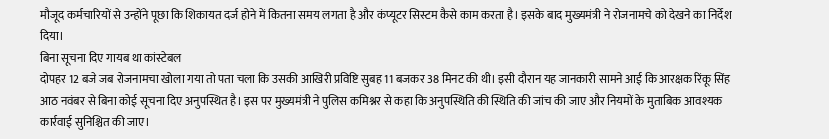मौजूद कर्मचारियों से उन्होंने पूछा कि शिकायत दर्ज होने में कितना समय लगता है और कंप्यूटर सिस्टम कैसे काम करता है। इसके बाद मुख्यमंत्री ने रोजनामचे को देखने का निर्देश दिया।
बिना सूचना दिए गायब था कांस्टेबल
दोपहर 12 बजे जब रोजनामचा खोला गया तो पता चला कि उसकी आखिरी प्रविष्टि सुबह 11 बजकर 38 मिनट की थी। इसी दौरान यह जानकारी सामने आई कि आरक्षक रिंकू सिंह आठ नवंबर से बिना कोई सूचना दिए अनुपस्थित है। इस पर मुख्यमंत्री ने पुलिस कमिश्नर से कहा कि अनुपस्थिति की स्थिति की जांच की जाए और नियमों के मुताबिक आवश्यक कार्रवाई सुनिश्चित की जाए।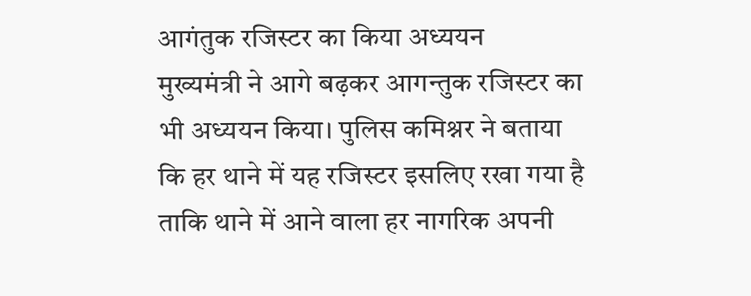आगंतुक रजिस्टर का किया अध्ययन
मुख्यमंत्री ने आगे बढ़कर आगन्तुक रजिस्टर का भी अध्ययन किया। पुलिस कमिश्नर ने बताया कि हर थाने में यह रजिस्टर इसलिए रखा गया है ताकि थाने में आने वाला हर नागरिक अपनी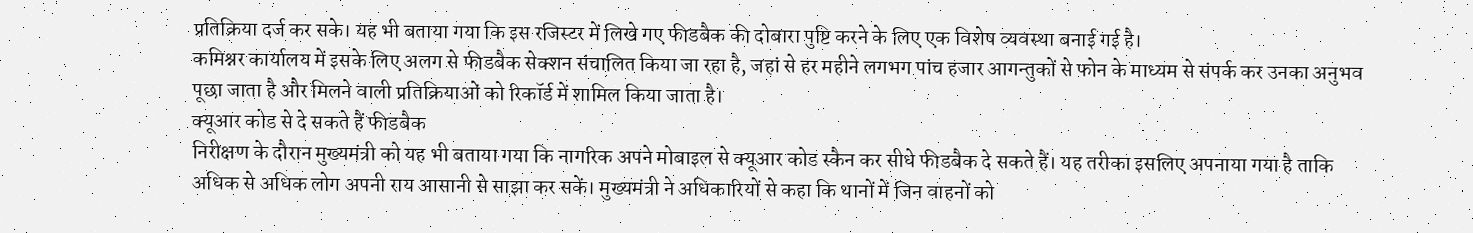प्रतिक्रिया दर्ज कर सके। यह भी बताया गया कि इस रजिस्टर में लिखे गए फीडबैक की दोबारा पुष्टि करने के लिए एक विशेष व्यवस्था बनाई गई है।
कमिश्नर कार्यालय में इसके लिए अलग से फीडबैक सेक्शन संचालित किया जा रहा है, जहां से हर महीने लगभग पांच हजार आगन्तुकों से फोन के माध्यम से संपर्क कर उनका अनुभव पूछा जाता है और मिलने वाली प्रतिक्रियाओं को रिकॉर्ड में शामिल किया जाता है।
क्यूआर कोड से दे सकते हैं फीडबैक
निरीक्षण के दौरान मुख्यमंत्री को यह भी बताया गया कि नागरिक अपने मोबाइल से क्यूआर कोड स्कैन कर सीधे फीडबैक दे सकते हैं। यह तरीका इसलिए अपनाया गया है ताकि अधिक से अधिक लोग अपनी राय आसानी से साझा कर सकें। मुख्यमंत्री ने अधिकारियों से कहा कि थानों में जिन वाहनों को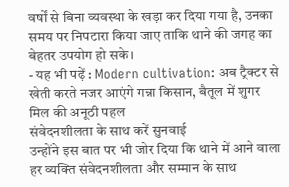वर्षों से बिना व्यवस्था के खड़ा कर दिया गया है, उनका समय पर निपटारा किया जाए ताकि थाने की जगह का बेहतर उपयोग हो सके।
- यह भी पढ़ें : Modern cultivation: अब ट्रैक्टर से खेती करते नजर आएंगे गन्ना किसान, बैतूल में शुगर मिल की अनूठी पहल
संवेदनशीलता के साथ करें सुनवाई
उन्होंने इस बात पर भी जोर दिया कि थाने में आने वाला हर व्यक्ति संवेदनशीलता और सम्मान के साथ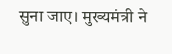सुना जाए। मुख्यमंत्री ने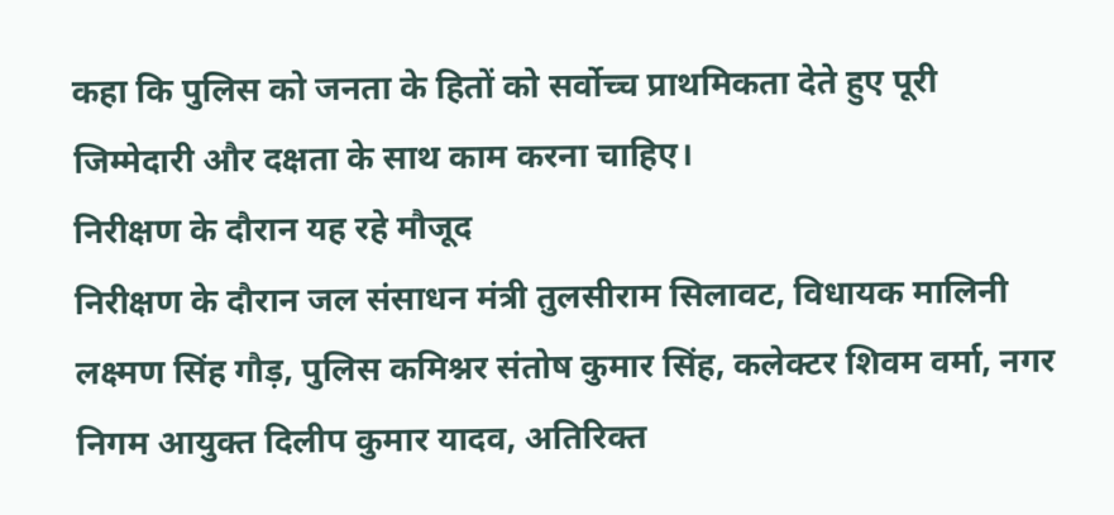कहा कि पुलिस को जनता के हितों को सर्वोच्च प्राथमिकता देते हुए पूरी जिम्मेदारी और दक्षता के साथ काम करना चाहिए।
निरीक्षण के दौरान यह रहे मौजूद
निरीक्षण के दौरान जल संसाधन मंत्री तुलसीराम सिलावट, विधायक मालिनी लक्ष्मण सिंह गौड़, पुलिस कमिश्नर संतोष कुमार सिंह, कलेक्टर शिवम वर्मा, नगर निगम आयुक्त दिलीप कुमार यादव, अतिरिक्त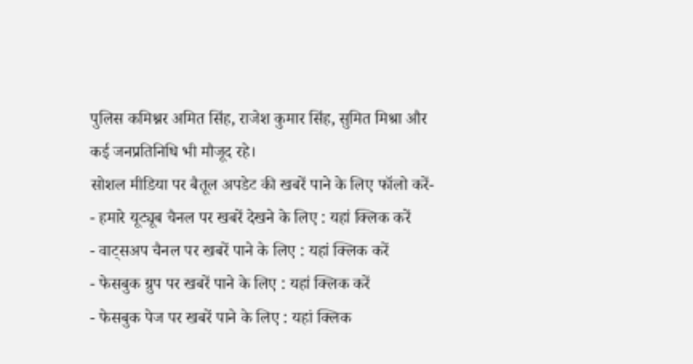पुलिस कमिश्नर अमित सिंह, राजेश कुमार सिंह, सुमित मिश्रा और कई जनप्रतिनिधि भी मौजूद रहे।
सोशल मीडिया पर बैतूल अपडेट की खबरें पाने के लिए फॉलो करें-
- हमारे यूट्यूब चैनल पर खबरें देखने के लिए : यहां क्लिक करें
- वाट्सअप चैनल पर खबरें पाने के लिए : यहां क्लिक करें
- फेसबुक ग्रुप पर खबरें पाने के लिए : यहां क्लिक करें
- फेसबुक पेज पर खबरें पाने के लिए : यहां क्लिक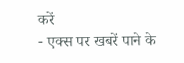करें
- एक्स पर खबरें पाने के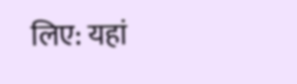लिए: यहां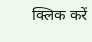क्लिक करें